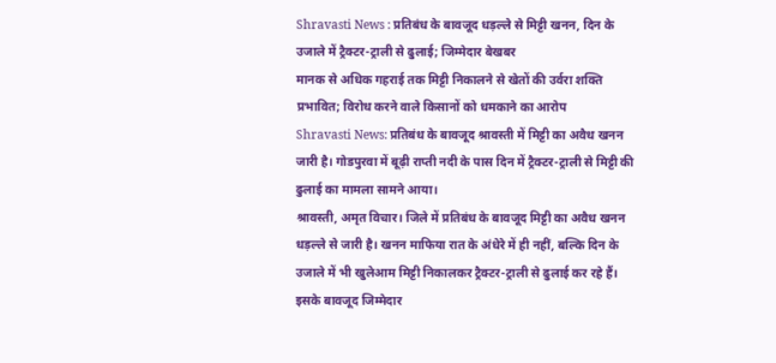Shravasti News : प्रतिबंध के बावजूद धड़ल्ले से मिट्टी खनन, दिन के उजाले में ट्रैक्टर-ट्राली से ढुलाई; जिम्मेदार बेखबर
मानक से अधिक गहराई तक मिट्टी निकालने से खेतों की उर्वरा शक्ति प्रभावित; विरोध करने वाले किसानों को धमकाने का आरोप
Shravasti News: प्रतिबंध के बावजूद श्रावस्ती में मिट्टी का अवैध खनन जारी है। गोडपुरवा में बूढ़ी राप्ती नदी के पास दिन में ट्रैक्टर-ट्राली से मिट्टी की ढुलाई का मामला सामने आया।
श्रावस्ती, अमृत विचार। जिले में प्रतिबंध के बावजूद मिट्टी का अवैध खनन धड़ल्ले से जारी है। खनन माफिया रात के अंधेरे में ही नहीं, बल्कि दिन के उजाले में भी खुलेआम मिट्टी निकालकर ट्रैक्टर-ट्राली से ढुलाई कर रहे हैं। इसके बावजूद जिम्मेदार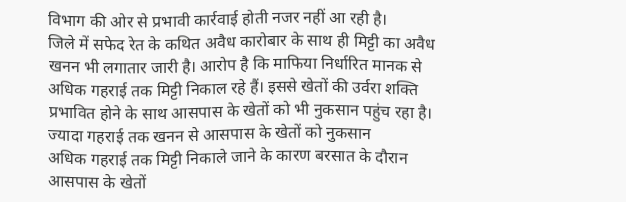विभाग की ओर से प्रभावी कार्रवाई होती नजर नहीं आ रही है।
जिले में सफेद रेत के कथित अवैध कारोबार के साथ ही मिट्टी का अवैध खनन भी लगातार जारी है। आरोप है कि माफिया निर्धारित मानक से अधिक गहराई तक मिट्टी निकाल रहे हैं। इससे खेतों की उर्वरा शक्ति प्रभावित होने के साथ आसपास के खेतों को भी नुकसान पहुंच रहा है।
ज्यादा गहराई तक खनन से आसपास के खेतों को नुकसान
अधिक गहराई तक मिट्टी निकाले जाने के कारण बरसात के दौरान आसपास के खेतों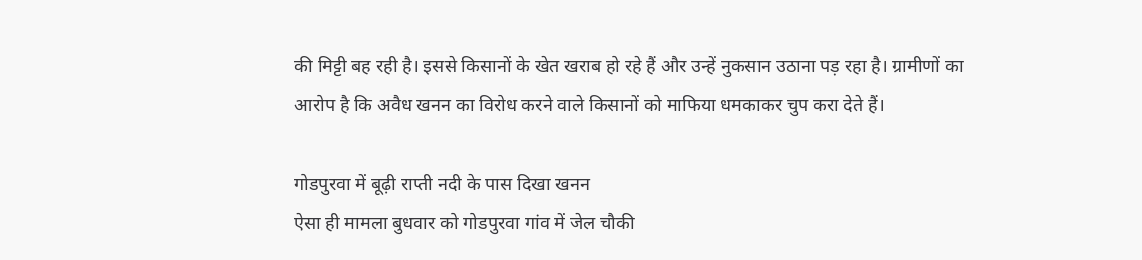की मिट्टी बह रही है। इससे किसानों के खेत खराब हो रहे हैं और उन्हें नुकसान उठाना पड़ रहा है। ग्रामीणों का आरोप है कि अवैध खनन का विरोध करने वाले किसानों को माफिया धमकाकर चुप करा देते हैं।

गोडपुरवा में बूढ़ी राप्ती नदी के पास दिखा खनन
ऐसा ही मामला बुधवार को गोडपुरवा गांव में जेल चौकी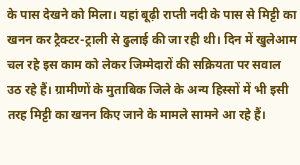के पास देखने को मिला। यहां बूढ़ी राप्ती नदी के पास से मिट्टी का खनन कर ट्रैक्टर-ट्राली से ढुलाई की जा रही थी। दिन में खुलेआम चल रहे इस काम को लेकर जिम्मेदारों की सक्रियता पर सवाल उठ रहे हैं। ग्रामीणों के मुताबिक जिले के अन्य हिस्सों में भी इसी तरह मिट्टी का खनन किए जाने के मामले सामने आ रहे हैं।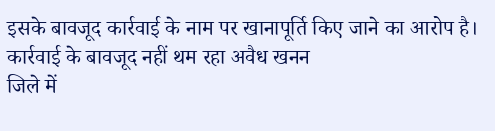इसके बावजूद कार्रवाई के नाम पर खानापूर्ति किए जाने का आरोप है।
कार्रवाई के बावजूद नहीं थम रहा अवैध खनन
जिले में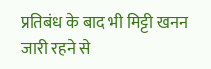प्रतिबंध के बाद भी मिट्टी खनन जारी रहने से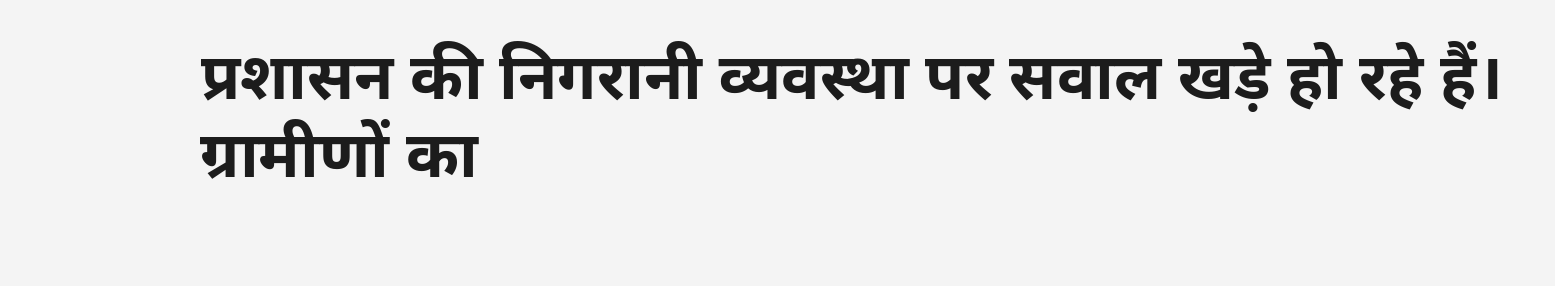प्रशासन की निगरानी व्यवस्था पर सवाल खड़े हो रहे हैं। ग्रामीणों का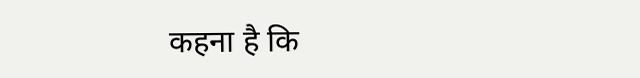कहना है कि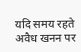यदि समय रहते अवैध खनन पर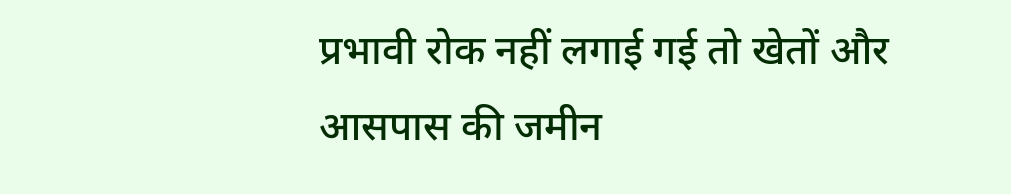प्रभावी रोक नहीं लगाई गई तो खेतों और आसपास की जमीन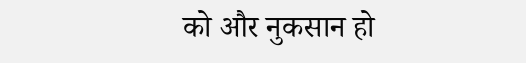को और नुकसान हो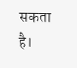सकता है।